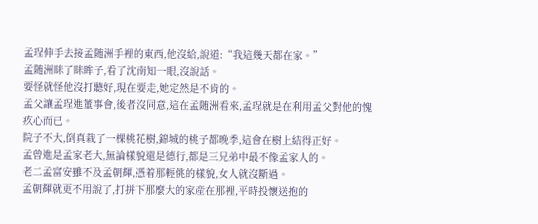孟珵伸手去接孟随洲手裡的東西,他沒給,說道:“我這幾天都在家。”
孟随洲眯了眯眸子,看了沈南知一眼,沒說話。
要怪就怪他沒打聽好,現在要走,她定然是不肯的。
孟父讓孟珵進董事會,後者沒同意,這在孟随洲看來,孟珵就是在利用孟父對他的愧疚心而已。
院子不大,倒真栽了一棵桃花樹,錦城的桃子都晚季,這會在樹上結得正好。
孟曾進是孟家老大,無論樣貌還是德行,都是三兄弟中最不像孟家人的。
老二孟富安雖不及孟朝輝,憑着那輕佻的樣貌,女人就沒斷過。
孟朝輝就更不用說了,打拼下那麼大的家産在那裡,平時投懷送抱的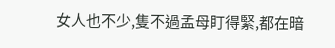女人也不少,隻不過孟母盯得緊,都在暗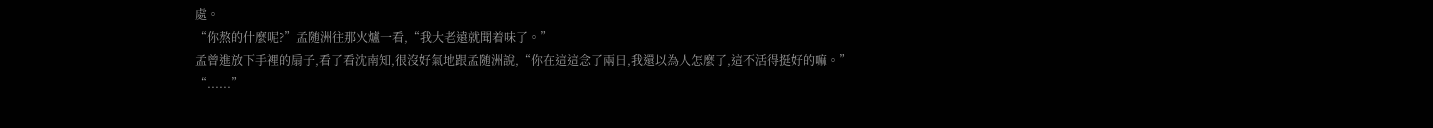處。
“你熬的什麼呢?”孟随洲往那火爐一看,“我大老遠就聞着味了。”
孟曾進放下手裡的扇子,看了看沈南知,很沒好氣地跟孟随洲說,“你在這這念了兩日,我還以為人怎麼了,這不活得挺好的嘛。”
“......”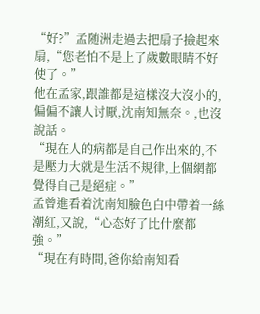“好?”孟随洲走過去把扇子撿起來扇,“您老怕不是上了歲數眼睛不好使了。”
他在孟家,跟誰都是這樣沒大沒小的,偏偏不讓人讨厭,沈南知無奈。,也沒說話。
“現在人的病都是自己作出來的,不是壓力大就是生活不規律,上個網都覺得自己是絕症。”
孟曾進看着沈南知臉色白中帶着一絲潮紅,又說,“心态好了比什麼都強。”
“現在有時間,爸你給南知看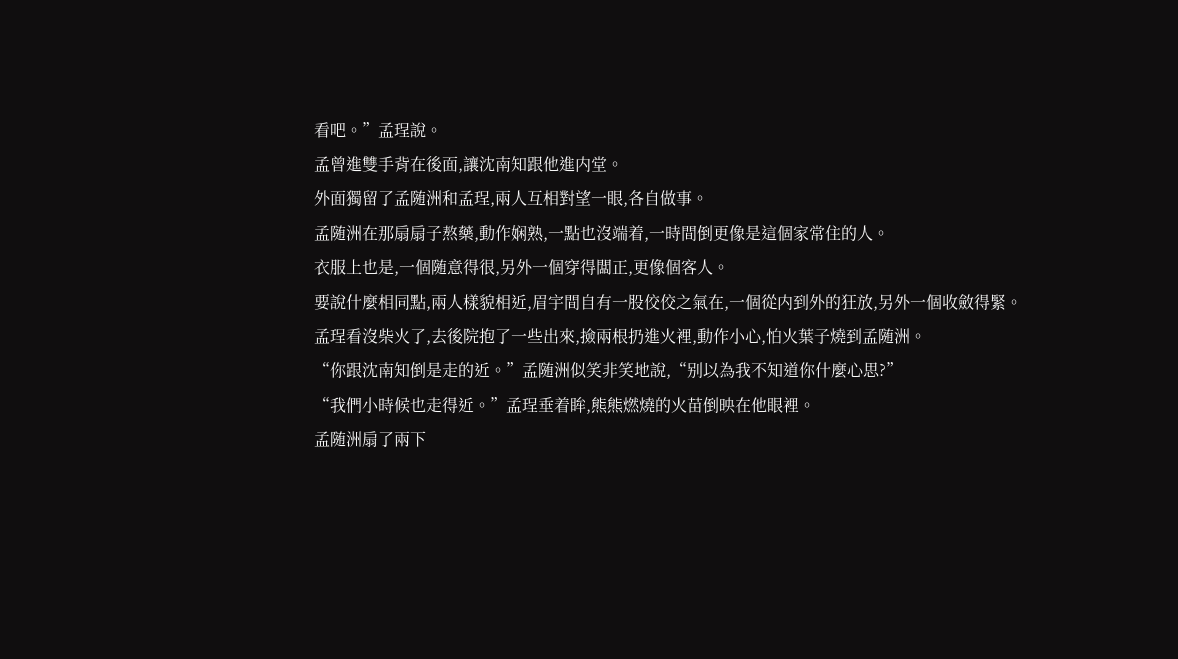看吧。”孟珵說。
孟曾進雙手背在後面,讓沈南知跟他進内堂。
外面獨留了孟随洲和孟珵,兩人互相對望一眼,各自做事。
孟随洲在那扇扇子熬藥,動作娴熟,一點也沒端着,一時間倒更像是這個家常住的人。
衣服上也是,一個随意得很,另外一個穿得闆正,更像個客人。
要說什麼相同點,兩人樣貌相近,眉宇間自有一股佼佼之氣在,一個從内到外的狂放,另外一個收斂得緊。
孟珵看沒柴火了,去後院抱了一些出來,撿兩根扔進火裡,動作小心,怕火葉子燒到孟随洲。
“你跟沈南知倒是走的近。”孟随洲似笑非笑地說,“别以為我不知道你什麼心思?”
“我們小時候也走得近。”孟珵垂着眸,熊熊燃燒的火苗倒映在他眼裡。
孟随洲扇了兩下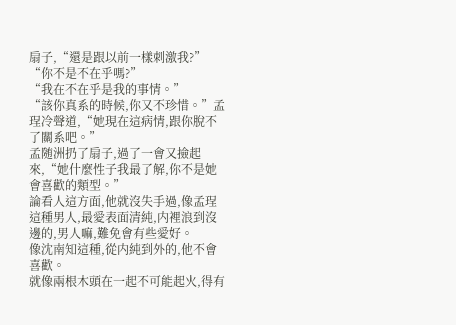扇子,“還是跟以前一樣刺激我?”
“你不是不在乎嗎?”
“我在不在乎是我的事情。”
“該你真系的時候,你又不珍惜。”孟珵冷聲道,“她現在這病情,跟你脫不了關系吧。”
孟随洲扔了扇子,過了一會又撿起來,“她什麼性子我最了解,你不是她會喜歡的類型。”
論看人這方面,他就沒失手過,像孟珵這種男人,最愛表面清純,内裡浪到沒邊的,男人嘛,難免會有些愛好。
像沈南知這種,從内純到外的,他不會喜歡。
就像兩根木頭在一起不可能起火,得有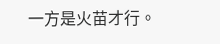一方是火苗才行。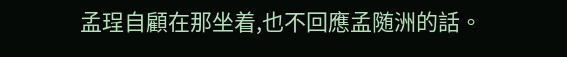孟珵自顧在那坐着,也不回應孟随洲的話。